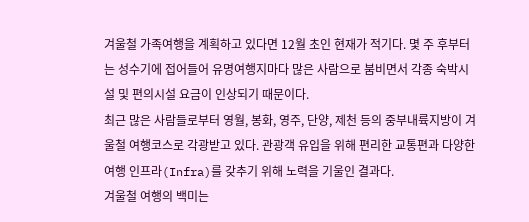겨울철 가족여행을 계획하고 있다면 12월 초인 현재가 적기다. 몇 주 후부터는 성수기에 접어들어 유명여행지마다 많은 사람으로 붐비면서 각종 숙박시설 및 편의시설 요금이 인상되기 때문이다.
최근 많은 사람들로부터 영월, 봉화, 영주, 단양, 제천 등의 중부내륙지방이 겨울철 여행코스로 각광받고 있다. 관광객 유입을 위해 편리한 교통편과 다양한 여행 인프라(Infra)를 갖추기 위해 노력을 기울인 결과다.
겨울철 여행의 백미는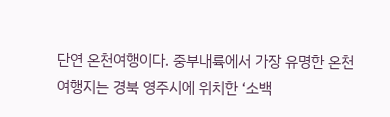단연 온천여행이다. 중부내륙에서 가장 유명한 온천여행지는 경북 영주시에 위치한 ‘소백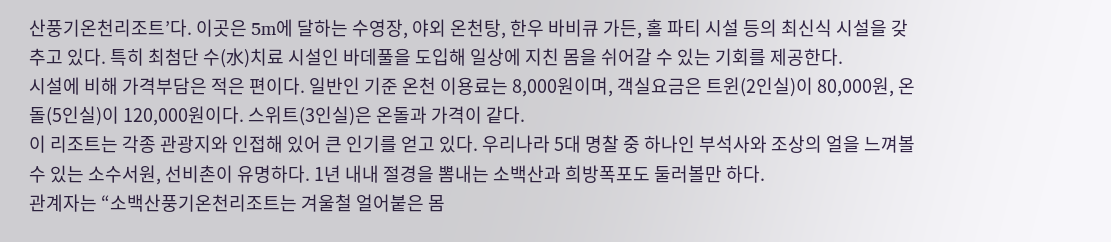산풍기온천리조트’다. 이곳은 5m에 달하는 수영장, 야외 온천탕, 한우 바비큐 가든, 홀 파티 시설 등의 최신식 시설을 갖추고 있다. 특히 최첨단 수(水)치료 시설인 바데풀을 도입해 일상에 지친 몸을 쉬어갈 수 있는 기회를 제공한다.
시설에 비해 가격부담은 적은 편이다. 일반인 기준 온천 이용료는 8,000원이며, 객실요금은 트윈(2인실)이 80,000원, 온돌(5인실)이 120,000원이다. 스위트(3인실)은 온돌과 가격이 같다.
이 리조트는 각종 관광지와 인접해 있어 큰 인기를 얻고 있다. 우리나라 5대 명찰 중 하나인 부석사와 조상의 얼을 느껴볼 수 있는 소수서원, 선비촌이 유명하다. 1년 내내 절경을 뽐내는 소백산과 희방폭포도 둘러볼만 하다.
관계자는 “소백산풍기온천리조트는 겨울철 얼어붙은 몸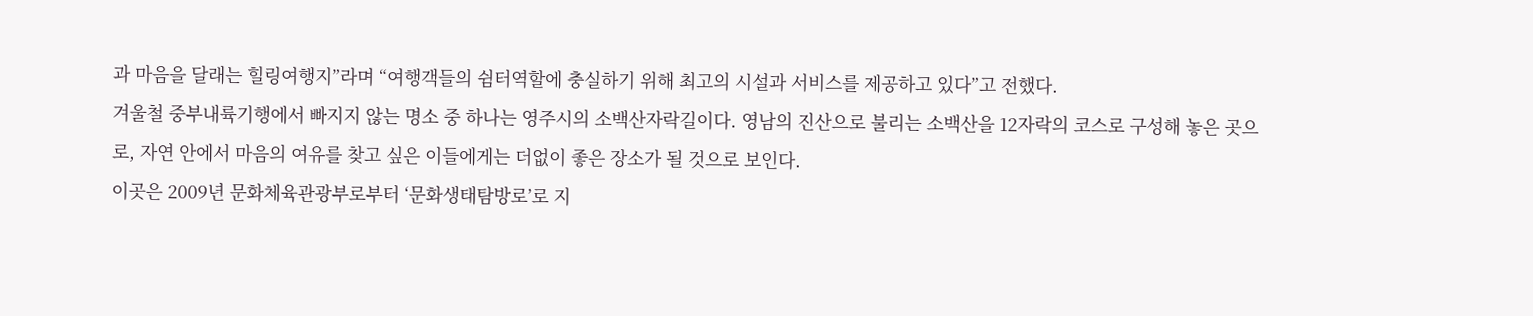과 마음을 달래는 힐링여행지”라며 “여행객들의 쉼터역할에 충실하기 위해 최고의 시설과 서비스를 제공하고 있다”고 전했다.
겨울철 중부내륙기행에서 빠지지 않는 명소 중 하나는 영주시의 소백산자락길이다. 영남의 진산으로 불리는 소백산을 12자락의 코스로 구성해 놓은 곳으로, 자연 안에서 마음의 여유를 찾고 싶은 이들에게는 더없이 좋은 장소가 될 것으로 보인다.
이곳은 2009년 문화체육관광부로부터 ‘문화생태탐방로’로 지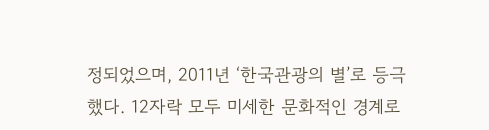정되었으며, 2011년 ‘한국관광의 별’로 등극했다. 12자락 모두 미세한 문화적인 경계로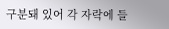구분돼 있어 각 자락에 들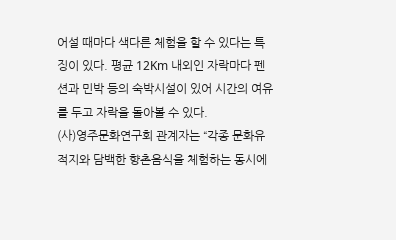어설 때마다 색다른 체험을 할 수 있다는 특징이 있다. 평균 12Km 내외인 자락마다 펜션과 민박 등의 숙박시설이 있어 시간의 여유를 두고 자락을 돌아볼 수 있다.
(사)영주문화연구회 관계자는 “각종 문화유적지와 담백한 향촌음식을 체험하는 동시에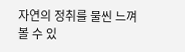자연의 정취를 물씬 느껴볼 수 있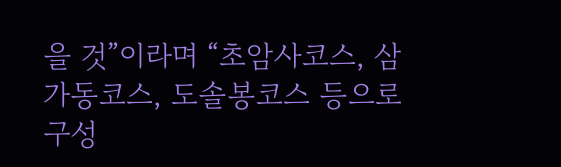을 것”이라며 “초암사코스, 삼가동코스, 도솔봉코스 등으로 구성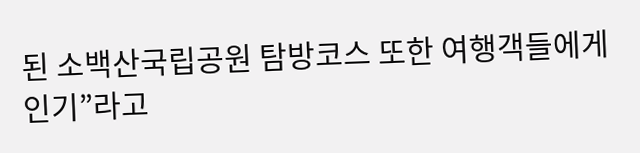된 소백산국립공원 탐방코스 또한 여행객들에게 인기”라고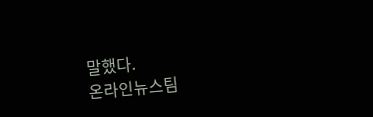말했다.
온라인뉴스팀